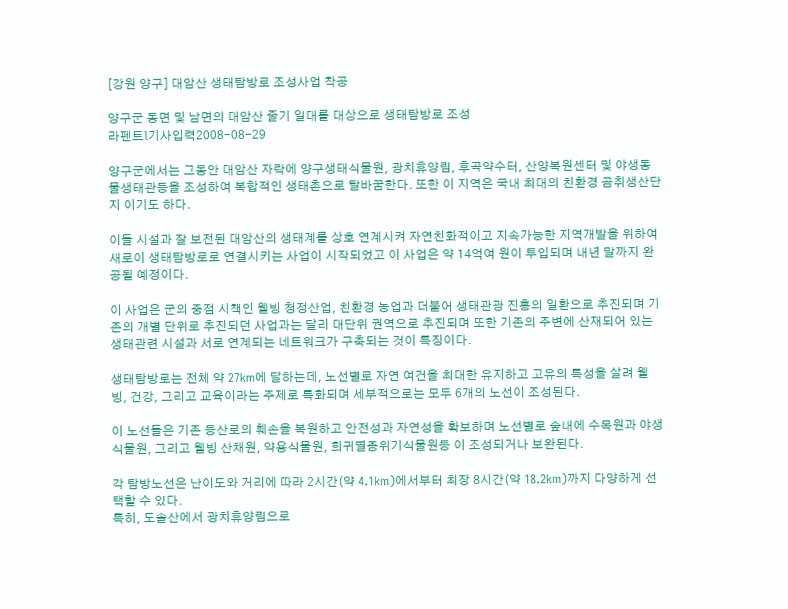[강원 양구] 대암산 생태탐방로 조성사업 착공

양구군 동면 및 남면의 대암산 줄기 일대를 대상으로 생태탐방로 조성
라펜트l기사입력2008-08-29

양구군에서는 그동안 대암산 자락에 양구생태식물원, 광치휴양림, 후곡약수터, 산양복원센터 및 야생동물생태관등을 조성하여 복합적인 생태촌으로 탈바꿈한다. 또한 이 지역은 국내 최대의 친환경 곰취생산단지 이기도 하다.

이들 시설과 잘 보전된 대암산의 생태계를 상호 연계시켜 자연친화적이고 지속가능한 지역개발을 위하여 새로이 생태탐방로로 연결시키는 사업이 시작되었고 이 사업은 약 14억여 원이 투입되며 내년 말까지 완공될 예정이다.

이 사업은 군의 중점 시책인 웰빙 청정산업, 친환경 농업과 더불어 생태관광 진흥의 일환으로 추진되며 기존의 개별 단위로 추진되던 사업과는 달리 대단위 권역으로 추진되며 또한 기존의 주변에 산재되어 있는 생태관련 시설과 서로 연계되는 네트워크가 구축되는 것이 특징이다.

생태탐방로는 전체 약 27km에 달하는데, 노선별로 자연 여건을 최대한 유지하고 고유의 특성을 살려 웰빙, 건강, 그리고 교육이라는 주제로 특화되며 세부적으로는 모두 6개의 노선이 조성된다.

이 노선들은 기존 등산로의 훼손을 복원하고 안전성과 자연성을 확보하며 노선별로 숲내에 수목원과 야생식물원, 그리고 웰빙 산채원, 약용식물원, 희귀멸종위기식물원등 이 조성되거나 보완된다.

각 탐방노선은 난이도와 거리에 따라 2시간(약 4.1km)에서부터 최장 8시간(약 18.2km)까지 다양하게 선택할 수 있다.
특히, 도솔산에서 광치휴양림으로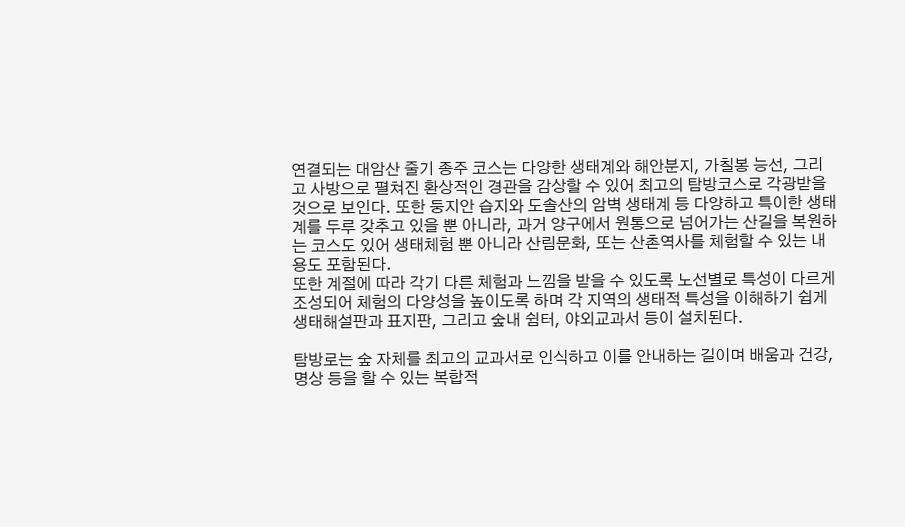연결되는 대암산 줄기 종주 코스는 다양한 생태계와 해안분지, 가칠봉 능선, 그리고 사방으로 펼쳐진 환상적인 경관을 감상할 수 있어 최고의 탐방코스로 각광받을 것으로 보인다. 또한 둥지안 습지와 도솔산의 암벽 생태계 등 다양하고 특이한 생태계를 두루 갖추고 있을 뿐 아니라, 과거 양구에서 원통으로 넘어가는 산길을 복원하는 코스도 있어 생태체험 뿐 아니라 산림문화, 또는 산촌역사를 체험할 수 있는 내용도 포함된다.
또한 계절에 따라 각기 다른 체험과 느낌을 받을 수 있도록 노선별로 특성이 다르게 조성되어 체험의 다양성을 높이도록 하며 각 지역의 생태적 특성을 이해하기 쉽게 생태해설판과 표지판, 그리고 숲내 쉼터, 야외교과서 등이 설치된다.

탐방로는 숲 자체를 최고의 교과서로 인식하고 이를 안내하는 길이며 배움과 건강, 명상 등을 할 수 있는 복합적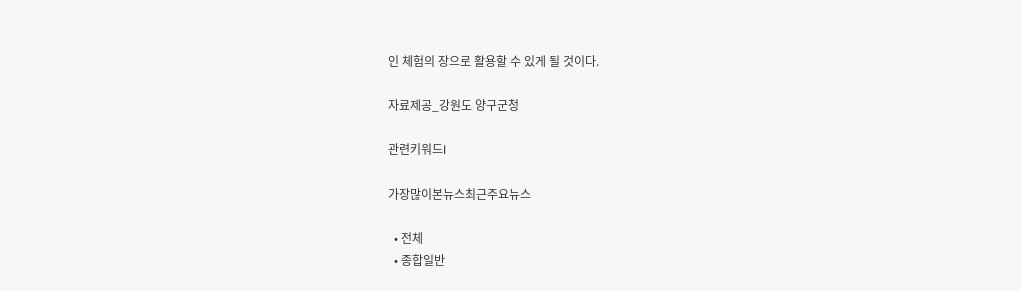인 체험의 장으로 활용할 수 있게 될 것이다.

자료제공_강원도 양구군청

관련키워드l

가장많이본뉴스최근주요뉴스

  • 전체
  • 종합일반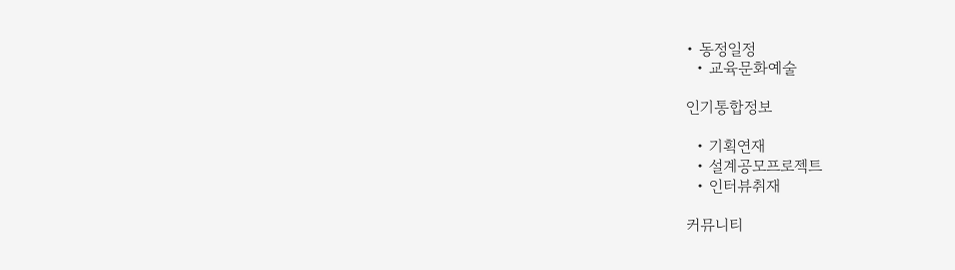• 동정일정
  • 교육문화예술

인기통합정보

  • 기획연재
  • 설계공모프로젝트
  • 인터뷰취재

커뮤니티